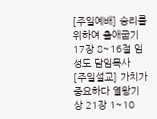[주일예배] 승리를 위하여 출애굽기 17장 8~16절 임성도 담임목사
[주일설교] 가치가 중요하다 열왕기상 21장 1~10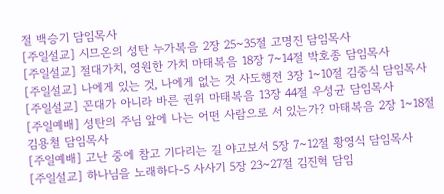절 백승기 담임목사
[주일설교] 시므온의 성탄 누가복음 2장 25~35절 고명진 담임목사
[주일설교] 절대가치, 영원한 가치 마태복음 18장 7~14절 박호종 담임목사
[주일설교] 나에게 있는 것, 나에게 없는 것 사도행전 3장 1~10절 김중식 담임목사
[주일설교] 꼰대가 아니라 바른 권위 마태복음 13장 44절 우성균 담임목사
[주일예배] 성탄의 주님 앞에 나는 어떤 사람으로 서 있는가? 마태복음 2장 1~18절 김용철 담임목사
[주일예배] 고난 중에 참고 기다리는 길 야고보서 5장 7~12절 황영식 담임목사
[주일설교] 하나님을 노래하다-5 사사기 5장 23~27절 김진혁 담임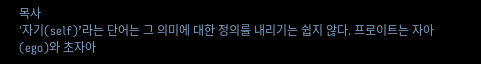목사
‘자기(self)’라는 단어는 그 의미에 대한 정의를 내리기는 쉽지 않다. 프로이트는 자아(ego)와 초자아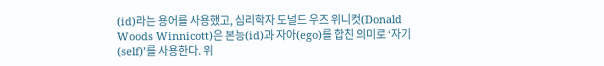(id)라는 용어를 사용했고, 심리학자 도널드 우즈 위니컷(Donald Woods Winnicott)은 본능(id)과 자아(ego)를 합친 의미로 ‘자기(self)’를 사용한다. 위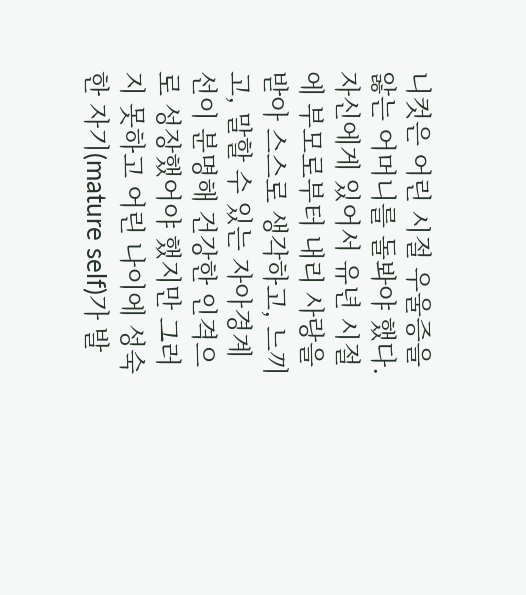니컷은 어린 시절 우울증을 앓는 어머니를 돌봐야 했다. 자신에게 있어서 유년 시절에 부모로부터 내리 사랑을 받아 스스로 생각하고, 느끼고, 말할 수 있는 자아경계선이 분명해 건강한 인격으로 성장했어야 했지만 그러지 못하고 어린 나이에 성숙한 자기(mature self)가 발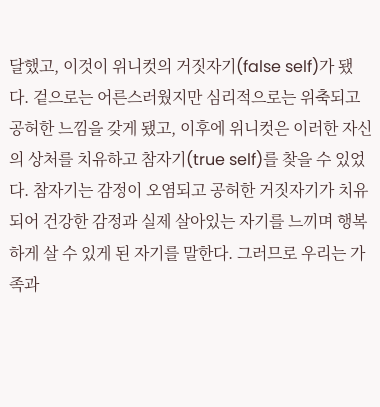달했고, 이것이 위니컷의 거짓자기(false self)가 됐다. 겉으로는 어른스러웠지만 심리적으로는 위축되고 공허한 느낌을 갖게 됐고, 이후에 위니컷은 이러한 자신의 상처를 치유하고 참자기(true self)를 찾을 수 있었다. 참자기는 감정이 오염되고 공허한 거짓자기가 치유되어 건강한 감정과 실제 살아있는 자기를 느끼며 행복하게 살 수 있게 된 자기를 말한다. 그러므로 우리는 가족과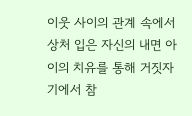이웃 사이의 관계 속에서 상처 입은 자신의 내면 아이의 치유를 통해 거짓자기에서 참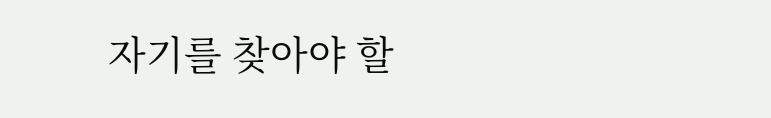자기를 찾아야 할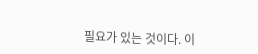필요가 있는 것이다. 이